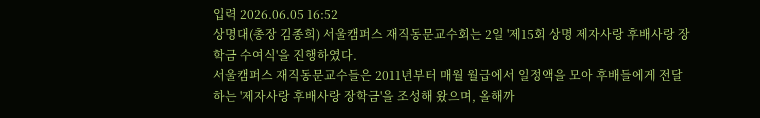입력 2026.06.05 16:52
상명대(총장 김종희) 서울캠퍼스 재직동문교수회는 2일 '제15회 상명 제자사랑 후배사랑 장학금 수여식'을 진행하였다.
서울캠퍼스 재직동문교수들은 2011년부터 매월 월급에서 일정액을 모아 후배들에게 전달하는 '제자사랑 후배사랑 장학금'을 조성해 왔으며, 올해까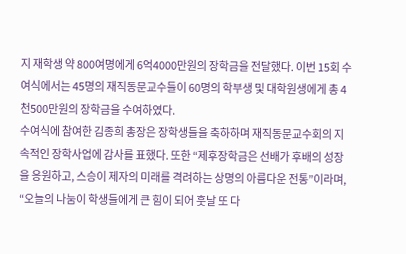지 재학생 약 800여명에게 6억4000만원의 장학금을 전달했다. 이번 15회 수여식에서는 45명의 재직동문교수들이 60명의 학부생 및 대학원생에게 총 4천500만원의 장학금을 수여하였다.
수여식에 참여한 김종희 총장은 장학생들을 축하하며 재직동문교수회의 지속적인 장학사업에 감사를 표했다. 또한 “제후장학금은 선배가 후배의 성장을 응원하고, 스승이 제자의 미래를 격려하는 상명의 아름다운 전통”이라며, “오늘의 나눔이 학생들에게 큰 힘이 되어 훗날 또 다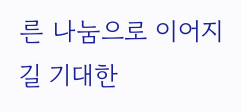른 나눔으로 이어지길 기대한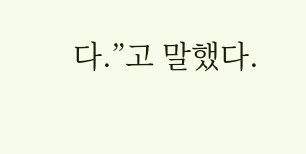다.”고 말했다.